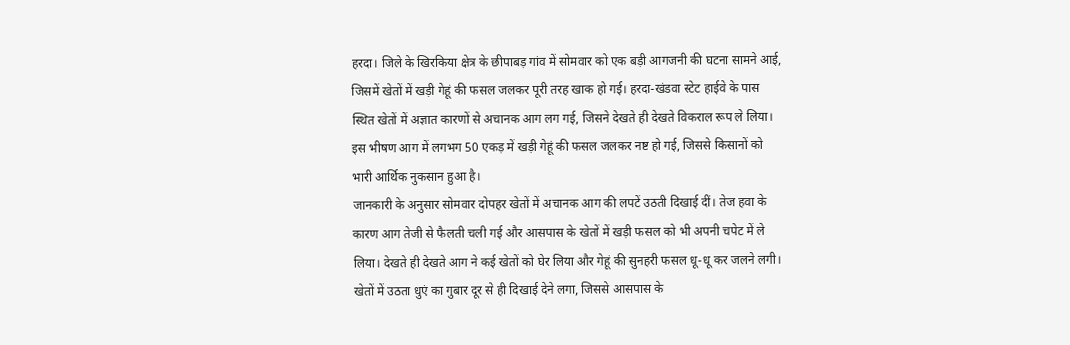हरदा। जिले के खिरकिया क्षेत्र के छीपाबड़ गांव में सोमवार को एक बड़ी आगजनी की घटना सामने आई, जिसमें खेतों में खड़ी गेहूं की फसल जलकर पूरी तरह खाक हो गई। हरदा-खंडवा स्टेट हाईवे के पास स्थित खेतों में अज्ञात कारणों से अचानक आग लग गई, जिसने देखते ही देखते विकराल रूप ले लिया। इस भीषण आग में लगभग 50 एकड़ में खड़ी गेहूं की फसल जलकर नष्ट हो गई, जिससे किसानों को भारी आर्थिक नुकसान हुआ है।
जानकारी के अनुसार सोमवार दोपहर खेतों में अचानक आग की लपटें उठती दिखाई दीं। तेज हवा के कारण आग तेजी से फैलती चली गई और आसपास के खेतों में खड़ी फसल को भी अपनी चपेट में ले लिया। देखते ही देखते आग ने कई खेतों को घेर लिया और गेहूं की सुनहरी फसल धू-धू कर जलने लगी। खेतों में उठता धुएं का गुबार दूर से ही दिखाई देने लगा, जिससे आसपास के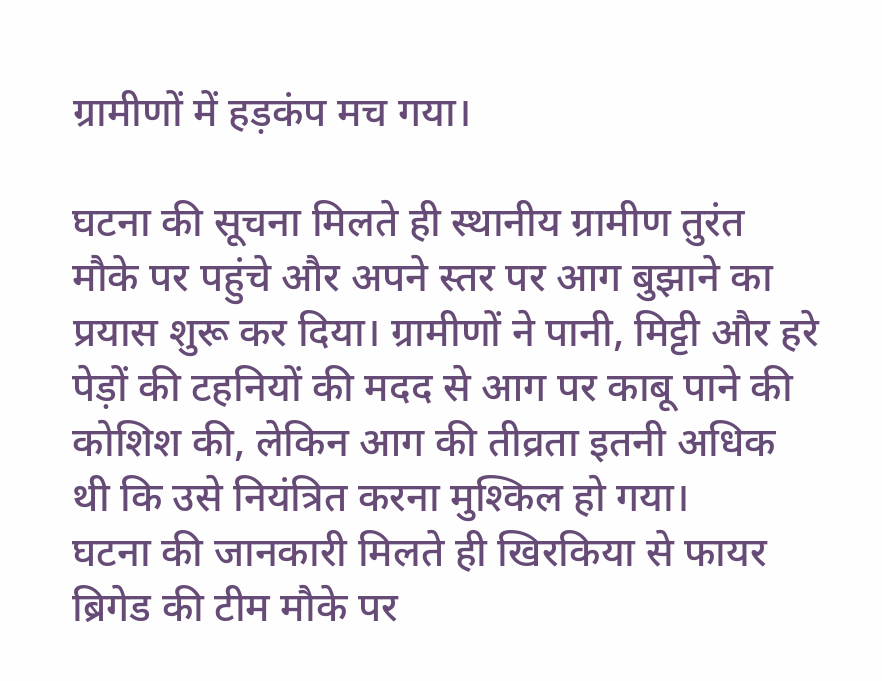ग्रामीणों में हड़कंप मच गया।

घटना की सूचना मिलते ही स्थानीय ग्रामीण तुरंत मौके पर पहुंचे और अपने स्तर पर आग बुझाने का प्रयास शुरू कर दिया। ग्रामीणों ने पानी, मिट्टी और हरे पेड़ों की टहनियों की मदद से आग पर काबू पाने की कोशिश की, लेकिन आग की तीव्रता इतनी अधिक थी कि उसे नियंत्रित करना मुश्किल हो गया।
घटना की जानकारी मिलते ही खिरकिया से फायर ब्रिगेड की टीम मौके पर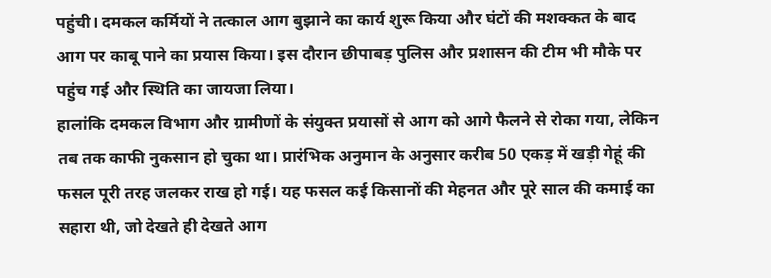पहुंची। दमकल कर्मियों ने तत्काल आग बुझाने का कार्य शुरू किया और घंटों की मशक्कत के बाद आग पर काबू पाने का प्रयास किया। इस दौरान छीपाबड़ पुलिस और प्रशासन की टीम भी मौके पर पहुंच गई और स्थिति का जायजा लिया।
हालांकि दमकल विभाग और ग्रामीणों के संयुक्त प्रयासों से आग को आगे फैलने से रोका गया, लेकिन तब तक काफी नुकसान हो चुका था। प्रारंभिक अनुमान के अनुसार करीब 50 एकड़ में खड़ी गेहूं की फसल पूरी तरह जलकर राख हो गई। यह फसल कई किसानों की मेहनत और पूरे साल की कमाई का सहारा थी, जो देखते ही देखते आग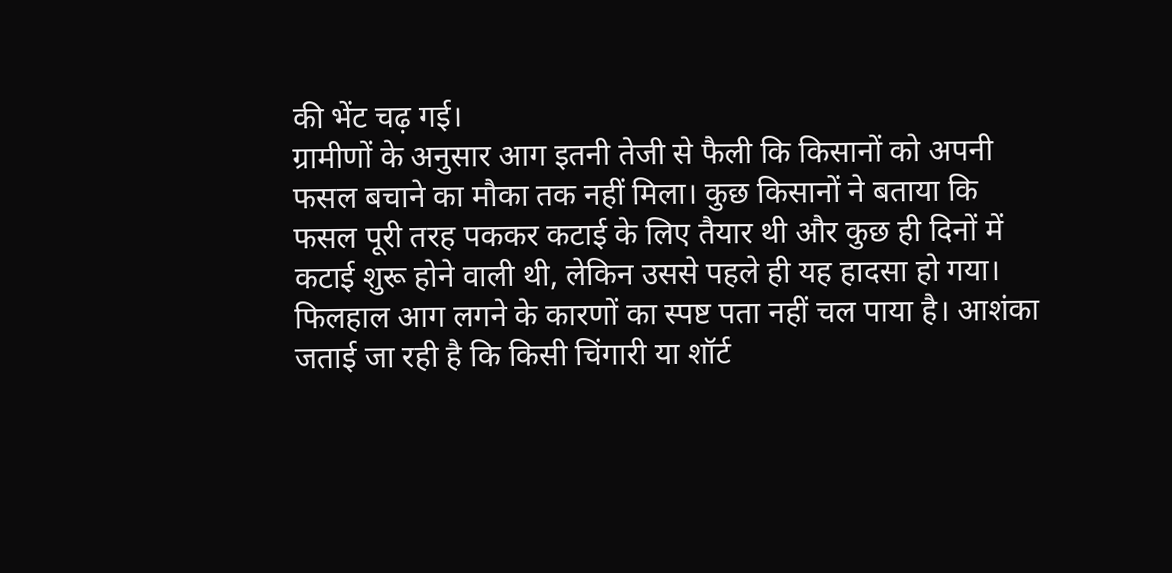की भेंट चढ़ गई।
ग्रामीणों के अनुसार आग इतनी तेजी से फैली कि किसानों को अपनी फसल बचाने का मौका तक नहीं मिला। कुछ किसानों ने बताया कि फसल पूरी तरह पककर कटाई के लिए तैयार थी और कुछ ही दिनों में कटाई शुरू होने वाली थी, लेकिन उससे पहले ही यह हादसा हो गया।
फिलहाल आग लगने के कारणों का स्पष्ट पता नहीं चल पाया है। आशंका जताई जा रही है कि किसी चिंगारी या शॉर्ट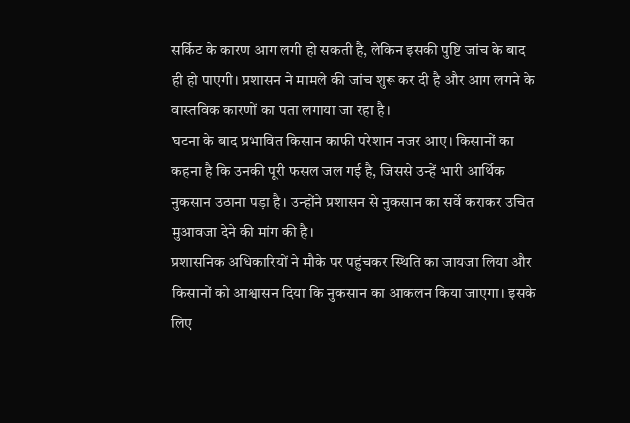सर्किट के कारण आग लगी हो सकती है, लेकिन इसकी पुष्टि जांच के बाद ही हो पाएगी। प्रशासन ने मामले की जांच शुरू कर दी है और आग लगने के वास्तविक कारणों का पता लगाया जा रहा है।
घटना के बाद प्रभावित किसान काफी परेशान नजर आए। किसानों का कहना है कि उनकी पूरी फसल जल गई है, जिससे उन्हें भारी आर्थिक नुकसान उठाना पड़ा है। उन्होंने प्रशासन से नुकसान का सर्वे कराकर उचित मुआवजा देने की मांग की है।
प्रशासनिक अधिकारियों ने मौके पर पहुंचकर स्थिति का जायजा लिया और किसानों को आश्वासन दिया कि नुकसान का आकलन किया जाएगा। इसके लिए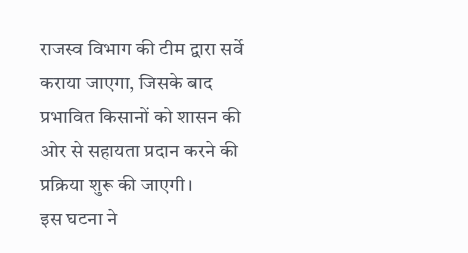राजस्व विभाग की टीम द्वारा सर्वे कराया जाएगा, जिसके बाद प्रभावित किसानों को शासन की ओर से सहायता प्रदान करने की प्रक्रिया शुरू की जाएगी।
इस घटना ने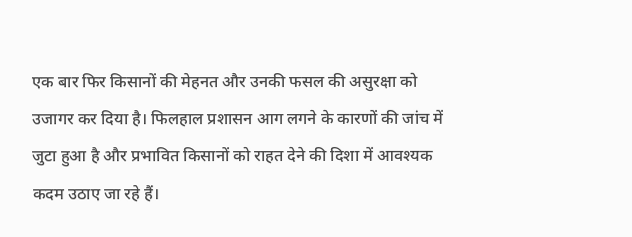एक बार फिर किसानों की मेहनत और उनकी फसल की असुरक्षा को उजागर कर दिया है। फिलहाल प्रशासन आग लगने के कारणों की जांच में जुटा हुआ है और प्रभावित किसानों को राहत देने की दिशा में आवश्यक कदम उठाए जा रहे हैं।